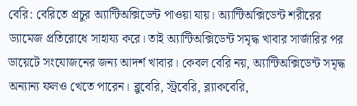বেরি: বেরিতে প্রচুর অ্যান্টিঅক্সিডেন্ট পাওয়া যায়। অ্যান্টিঅক্সিডেন্ট শরীরের ড্যামেজ প্রতিরোধে সাহায্য করে। তাই অ্যান্টিঅক্সিডেন্ট সমৃদ্ধ খাবার সার্জারির পর ডায়েটে সংযোজনের জন্য আদর্শ খাবার। কেবল বেরি নয়, অ্যান্টিঅক্সিডেন্ট সমৃদ্ধ অন্যান্য ফলও খেতে পারেন। ব্লুবেরি, স্ট্রবেরি, ব্ল্যাকবেরি,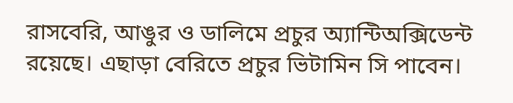রাসবেরি, আঙুর ও ডালিমে প্রচুর অ্যান্টিঅক্সিডেন্ট রয়েছে। এছাড়া বেরিতে প্রচুর ভিটামিন সি পাবেন।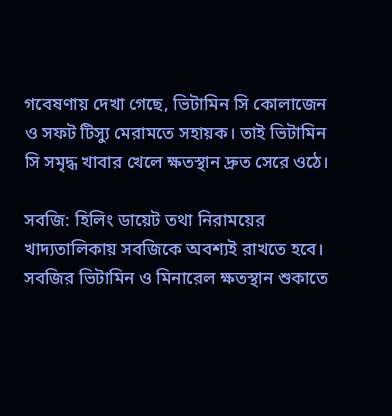গবেষণায় দেখা গেছে, ভিটামিন সি কোলাজেন ও সফট টিস্যু মেরামতে সহায়ক। তাই ভিটামিন সি সমৃদ্ধ খাবার খেলে ক্ষতস্থান দ্রুত সেরে ওঠে।

সবজি: হিলিং ডায়েট তথা নিরাময়ের খাদ্যতালিকায় সবজিকে অবশ্যই রাখতে হবে। সবজির ভিটামিন ও মিনারেল ক্ষতস্থান শুকাতে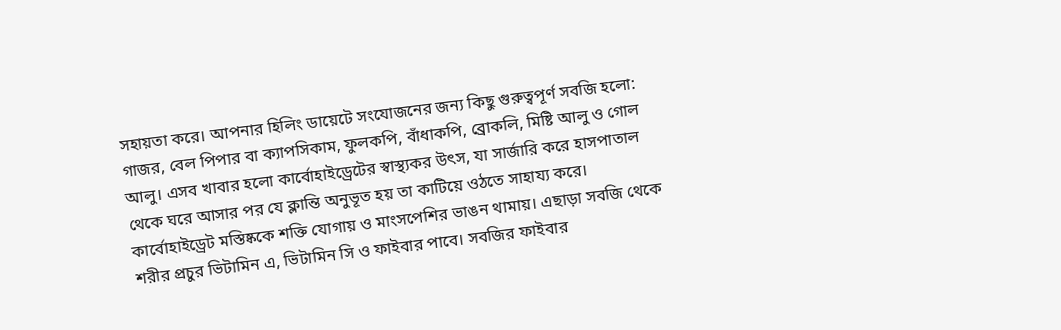সহায়তা করে। আপনার হিলিং ডায়েটে সংযোজনের জন্য কিছু গুরুত্বপূর্ণ সবজি হলো: গাজর, বেল পিপার বা ক্যাপসিকাম, ফুলকপি, বাঁধাকপি, ব্রোকলি, মিষ্টি আলু ও গোল আলু। এসব খাবার হলো কার্বোহাইড্রেটের স্বাস্থ্যকর উৎস, যা সার্জারি করে হাসপাতাল থেকে ঘরে আসার পর যে ক্লান্তি অনুভূত হয় তা কাটিয়ে ওঠতে সাহায্য করে। কার্বোহাইড্রেট মস্তিষ্ককে শক্তি যোগায় ও মাংসপেশির ভাঙন থামায়। এছাড়া সবজি থেকে শরীর প্রচুর ভিটামিন এ, ভিটামিন সি ও ফাইবার পাবে। সবজির ফাইবার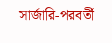সার্জারি-পরবর্তী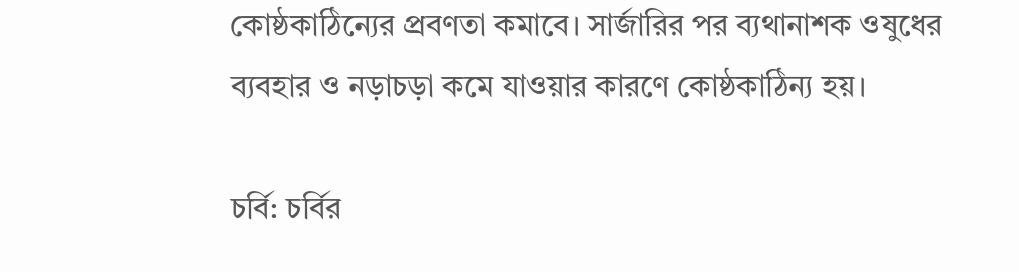কোষ্ঠকাঠিন্যের প্রবণতা কমাবে। সার্জারির পর ব্যথানাশক ওষুধের ব্যবহার ও নড়াচড়া কমে যাওয়ার কারণে কোষ্ঠকাঠিন্য হয়।

চর্বি: চর্বির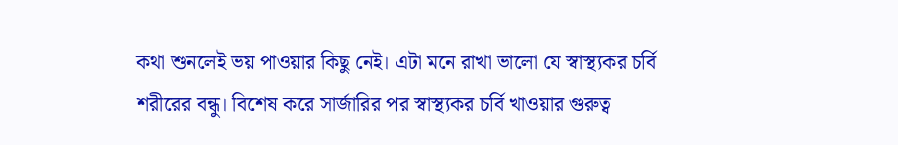কথা শুনলেই ভয় পাওয়ার কিছু নেই। এটা মনে রাখা ভালো যে স্বাস্থ্যকর চর্বি শরীরের বন্ধু। বিশেষ করে সার্জারির পর স্বাস্থ্যকর চর্বি খাওয়ার গুরুত্ব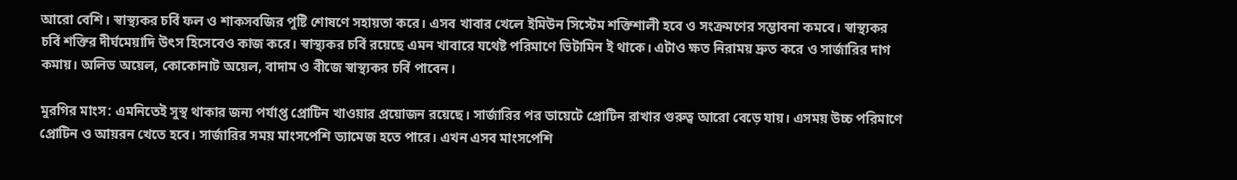আরো বেশি। স্বাস্থ্যকর চর্বি ফল ও শাকসবজির পুষ্টি শোষণে সহায়তা করে। এসব খাবার খেলে ইমিউন সিস্টেম শক্তিশালী হবে ও সংক্রমণের সম্ভাবনা কমবে। স্বাস্থ্যকর চর্বি শক্তির দীর্ঘমেয়াদি উৎস হিসেবেও কাজ করে। স্বাস্থ্যকর চর্বি রয়েছে এমন খাবারে যথেষ্ট পরিমাণে ভিটামিন ই থাকে। এটাও ক্ষত নিরাময় দ্রুত করে ও সার্জারির দাগ কমায়। অলিভ অয়েল, কোকোনাট অয়েল, বাদাম ও বীজে স্বাস্থ্যকর চর্বি পাবেন।

মুরগির মাংস: এমনিতেই সুস্থ থাকার জন্য পর্যাপ্ত প্রোটিন খাওয়ার প্রয়োজন রয়েছে। সার্জারির পর ডায়েটে প্রোটিন রাখার গুরুত্ব আরো বেড়ে যায়। এসময় উচ্চ পরিমাণে প্রোটিন ও আয়রন খেতে হবে। সার্জারির সময় মাংসপেশি ড্যামেজ হতে পারে। এখন এসব মাংসপেশি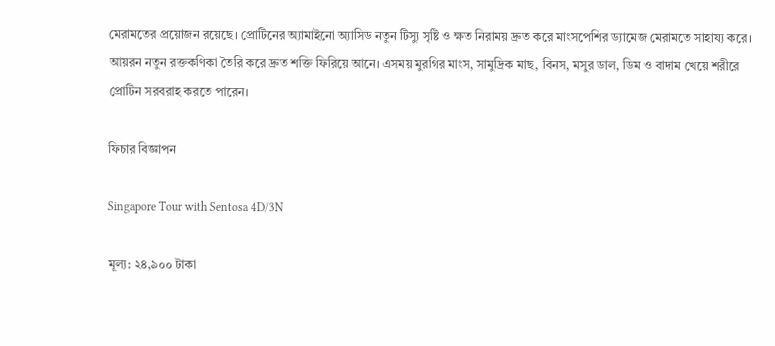মেরামতের প্রয়োজন রয়েছে। প্রোটিনের অ্যামাইনো অ্যাসিড নতুন টিস্যু সৃষ্টি ও ক্ষত নিরাময় দ্রুত করে মাংসপেশির ড্যামেজ মেরামতে সাহায্য করে। আয়রন নতুন রক্তকণিকা তৈরি করে দ্রুত শক্তি ফিরিয়ে আনে। এসময় মুরগির মাংস, সামুদ্রিক মাছ, বিনস, মসুর ডাল, ডিম ও বাদাম খেয়ে শরীরে প্রোটিন সরবরাহ করতে পারেন।

ফিচার বিজ্ঞাপন

Singapore Tour with Sentosa 4D/3N

মূল্য: ২৪,৯০০ টাকা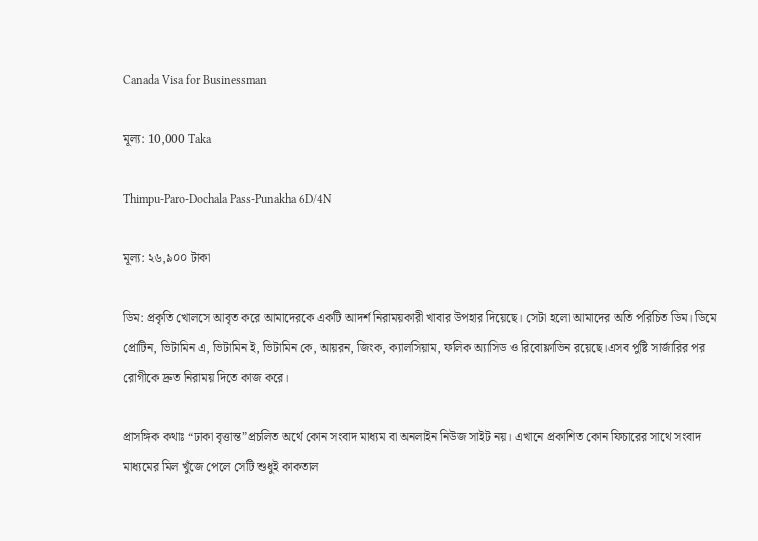Canada Visa for Businessman

মূল্য: 10,000 Taka

Thimpu-Paro-Dochala Pass-Punakha 6D/4N

মূল্য: ২৬,৯০০ টাকা

ডিম: প্রকৃতি খোলসে আবৃত করে আমাদেরকে একটি আদর্শ নিরাময়কারী খাবার উপহার দিয়েছে। সেটা হলো আমাদের অতি পরিচিত ডিম। ডিমে প্রোটিন, ভিটামিন এ, ভিটামিন ই, ভিটামিন কে, আয়রন, জিংক, ক্যালসিয়াম, ফলিক অ্যাসিড ও রিবোফ্লাভিন রয়েছে।এসব পুষ্টি সার্জারির পর রোগীকে দ্রুত নিরাময় দিতে কাজ করে।

প্রাসঙ্গিক কথাঃ “ঢাকা বৃত্তান্ত”প্রচলিত অর্থে কোন সংবাদ মাধ্যম বা অনলাইন নিউজ সাইট নয়। এখানে প্রকাশিত কোন ফিচারের সাথে সংবাদ মাধ্যমের মিল খুঁজে পেলে সেটি শুধুই কাকতাল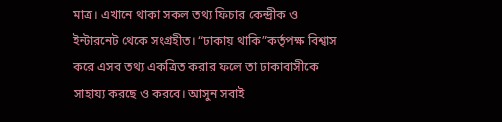মাত্র। এখানে থাকা সকল তথ্য ফিচার কেন্দ্রীক ও ইন্টারনেট থেকে সংগ্রহীত। “ঢাকায় থাকি”কর্তৃপক্ষ বিশ্বাস করে এসব তথ্য একত্রিত করার ফলে তা ঢাকাবাসীকে সাহায্য করছে ও করবে। আসুন সবাই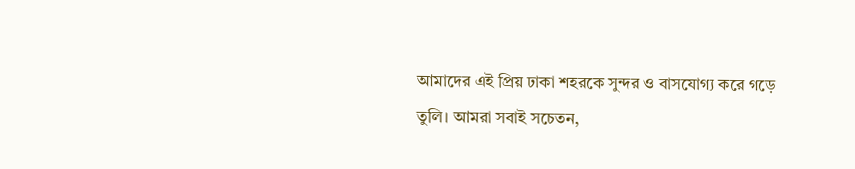আমাদের এই প্রিয় ঢাকা শহরকে সুন্দর ও বাসযোগ্য করে গড়ে তুলি। আমরা সবাই সচেতন,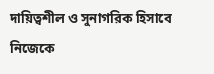দায়িত্বশীল ও সুনাগরিক হিসাবে নিজেকে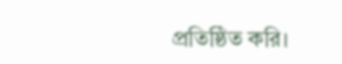প্রতিষ্ঠিত করি।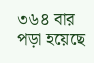৩৬৪ বার পড়া হয়েছে